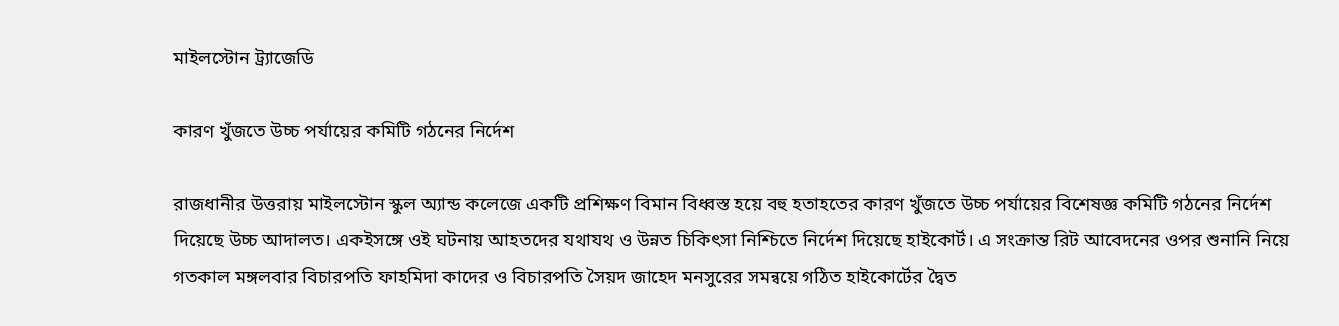মাইলস্টোন ট্র্যাজেডি

কারণ খুঁজতে উচ্চ পর্যায়ের কমিটি গঠনের নির্দেশ

রাজধানীর উত্তরায় মাইলস্টোন স্কুল অ্যান্ড কলেজে একটি প্রশিক্ষণ বিমান বিধ্বস্ত হয়ে বহু হতাহতের কারণ খুঁজতে উচ্চ পর্যায়ের বিশেষজ্ঞ কমিটি গঠনের নির্দেশ দিয়েছে উচ্চ আদালত। একইসঙ্গে ওই ঘটনায় আহতদের যথাযথ ও উন্নত চিকিৎসা নিশ্চিতে নির্দেশ দিয়েছে হাইকোর্ট। এ সংক্রান্ত রিট আবেদনের ওপর শুনানি নিয়ে গতকাল মঙ্গলবার বিচারপতি ফাহমিদা কাদের ও বিচারপতি সৈয়দ জাহেদ মনসুরের সমন্বয়ে গঠিত হাইকোর্টের দ্বৈত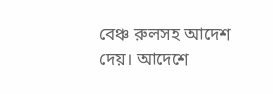বেঞ্চ রুলসহ আদেশ দেয়। আদেশে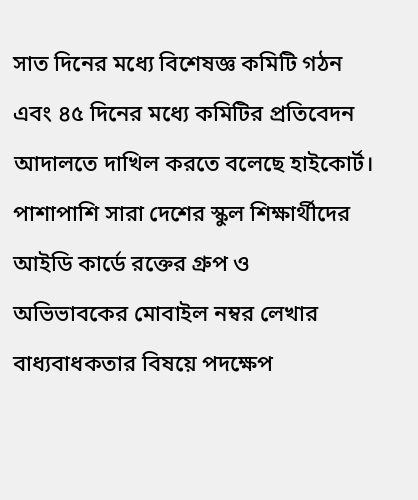সাত দিনের মধ্যে বিশেষজ্ঞ কমিটি গঠন এবং ৪৫ দিনের মধ্যে কমিটির প্রতিবেদন আদালতে দাখিল করতে বলেছে হাইকোর্ট। পাশাপাশি সারা দেশের স্কুল শিক্ষার্থীদের আইডি কার্ডে রক্তের গ্রুপ ও  অভিভাবকের মোবাইল নম্বর লেখার বাধ্যবাধকতার বিষয়ে পদক্ষেপ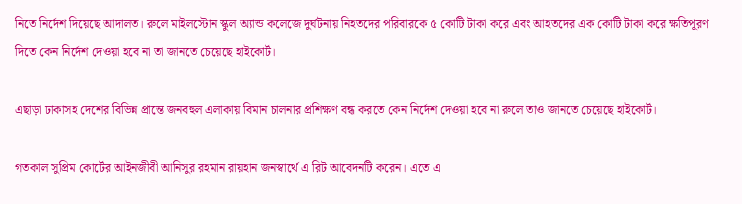নিতে নির্দেশ দিয়েছে আদালত। রুলে মাইলস্টোন স্কুল অ্যান্ড কলেজে দুর্ঘটনায় নিহতদের পরিবারকে ৫ কোটি টাকা করে এবং আহতদের এক কোটি টাকা করে ক্ষতিপূরণ দিতে কেন নির্দেশ দেওয়া হবে না তা জানতে চেয়েছে হাইকোর্ট।

এছাড়া ঢাকাসহ দেশের বিভিন্ন প্রান্তে জনবহুল এলাকায় বিমান চালনার প্রশিক্ষণ বন্ধ করতে কেন নির্দেশ দেওয়া হবে না রুলে তাও জানতে চেয়েছে হাইকোর্ট।

গতকাল সুপ্রিম কোর্টের আইনজীবী আনিসুর রহমান রায়হান জনস্বার্থে এ রিট আবেদনটি করেন। এতে এ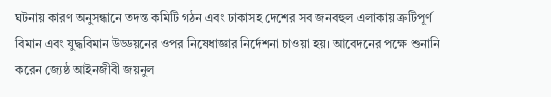ঘটনায় কারণ অনুসন্ধানে তদন্ত কমিটি গঠন এবং ঢাকাসহ দেশের সব জনবহুল এলাকায় ত্রুটিপূর্ণ বিমান এবং যুদ্ধবিমান উড্ডয়নের ওপর নিষেধাজ্ঞার নির্দেশনা চাওয়া হয়। আবেদনের পক্ষে শুনানি করেন জ্যেষ্ঠ আইনজীবী জয়নুল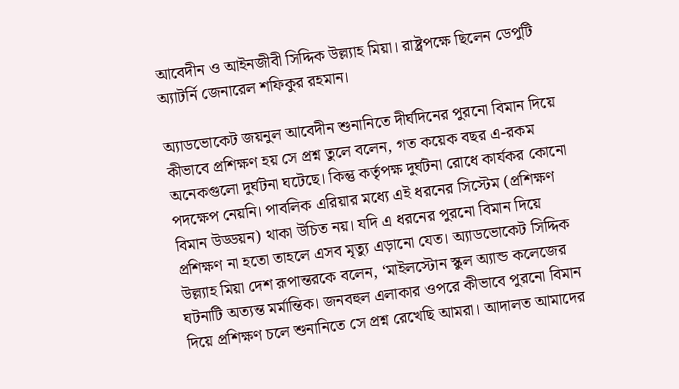আবেদীন ও আইনজীবী সিদ্দিক উল্ল্যাহ মিয়া। রাষ্ট্রপক্ষে ছিলেন ডেপুটি অ্যাটর্নি জেনারেল শফিকুর রহমান।

অ্যাডভোকেট জয়নুল আবেদীন শুনানিতে দীর্ঘদিনের পুরনো বিমান দিয়ে কীভাবে প্রশিক্ষণ হয় সে প্রশ্ন তুলে বলেন, গত কয়েক বছর এ-রকম অনেকগুলো দুর্ঘটনা ঘটেছে। কিন্তু কর্তৃপক্ষ দুর্ঘটনা রোধে কার্যকর কোনো পদক্ষেপ নেয়নি। পাবলিক এরিয়ার মধ্যে এই ধরনের সিস্টেম (প্রশিক্ষণ বিমান উড্ডয়ন) থাকা উচিত নয়। যদি এ ধরনের পুরনো বিমান দিয়ে প্রশিক্ষণ না হতো তাহলে এসব মৃত্যু এড়ানো যেত। অ্যাডভোকেট সিদ্দিক উল্ল্যাহ মিয়া দেশ রূপান্তরকে বলেন, ‘মাইলস্টোন স্কুল অ্যান্ড কলেজের ঘটনাটি অত্যন্ত মর্মান্তিক। জনবহুল এলাকার ওপরে কীভাবে পুরনো বিমান দিয়ে প্রশিক্ষণ চলে শুনানিতে সে প্রশ্ন রেখেছি আমরা। আদালত আমাদের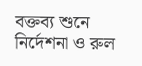বক্তব্য শুনে নির্দেশনা ও রুল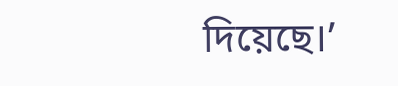দিয়েছে।’